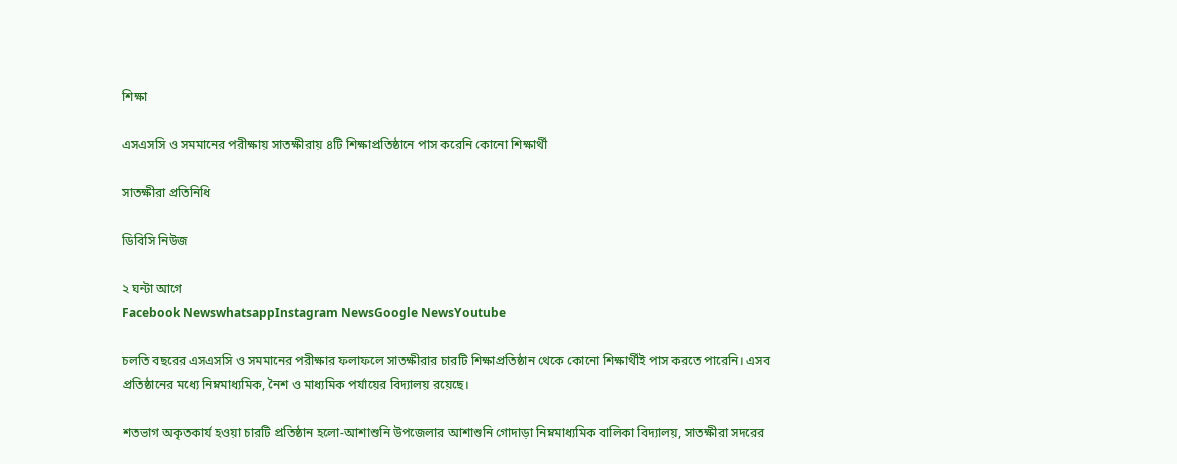শিক্ষা

এসএসসি ও সমমানের পরীক্ষায় সাতক্ষীরায় ৪টি শিক্ষাপ্রতিষ্ঠানে পাস করেনি কোনো শিক্ষার্থী

সাতক্ষীরা প্রতিনিধি

ডিবিসি নিউজ

২ ঘন্টা আগে
Facebook NewswhatsappInstagram NewsGoogle NewsYoutube

চলতি বছরের এসএসসি ও সমমানের পরীক্ষার ফলাফলে সাতক্ষীরার চারটি শিক্ষাপ্রতিষ্ঠান থেকে কোনো শিক্ষার্থীই পাস করতে পারেনি। এসব প্রতিষ্ঠানের মধ্যে নিম্নমাধ্যমিক, নৈশ ও মাধ্যমিক পর্যায়ের বিদ্যালয় রয়েছে।

শতভাগ অকৃতকার্য হওয়া চারটি প্রতিষ্ঠান হলো-আশাশুনি উপজেলার আশাশুনি গোদাড়া নিম্নমাধ্যমিক বালিকা বিদ্যালয়, সাতক্ষীরা সদরের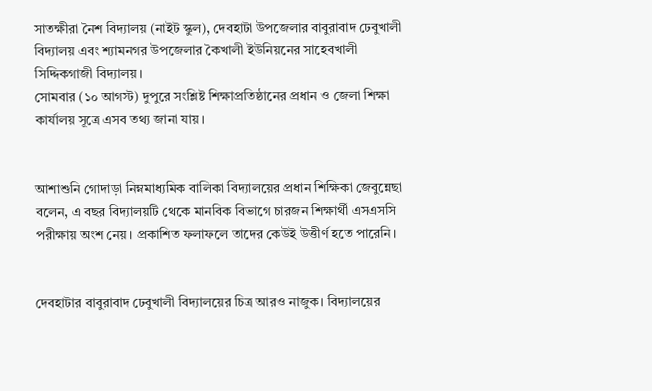সাতক্ষীরা নৈশ বিদ্যালয় (নাইট স্কুল), দেবহাটা উপজেলার বাবুরাবাদ ঢেবুখালী বিদ্যালয় এবং শ্যামনগর উপজেলার কৈখালী ইউনিয়নের সাহেবখালী সিদ্দিকগাজী বিদ্যালয়।
সোমবার (১০ আগস্ট) দুপুরে সংশ্লিষ্ট শিক্ষাপ্রতিষ্ঠানের প্রধান ও জেলা শিক্ষা কার্যালয় সূত্রে এসব তথ্য জানা যায়।


আশাশুনি গোদাড়া নিম্নমাধ্যমিক বালিকা বিদ্যালয়ের প্রধান শিক্ষিকা জেবুন্নেছা বলেন, এ বছর বিদ্যালয়টি থেকে মানবিক বিভাগে চারজন শিক্ষার্থী এসএসসি পরীক্ষায় অংশ নেয়। প্রকাশিত ফলাফলে তাদের কেউই উত্তীর্ণ হতে পারেনি।


দেবহাটার বাবুরাবাদ ঢেবুখালী বিদ্যালয়ের চিত্র আরও নাজুক। বিদ্যালয়ের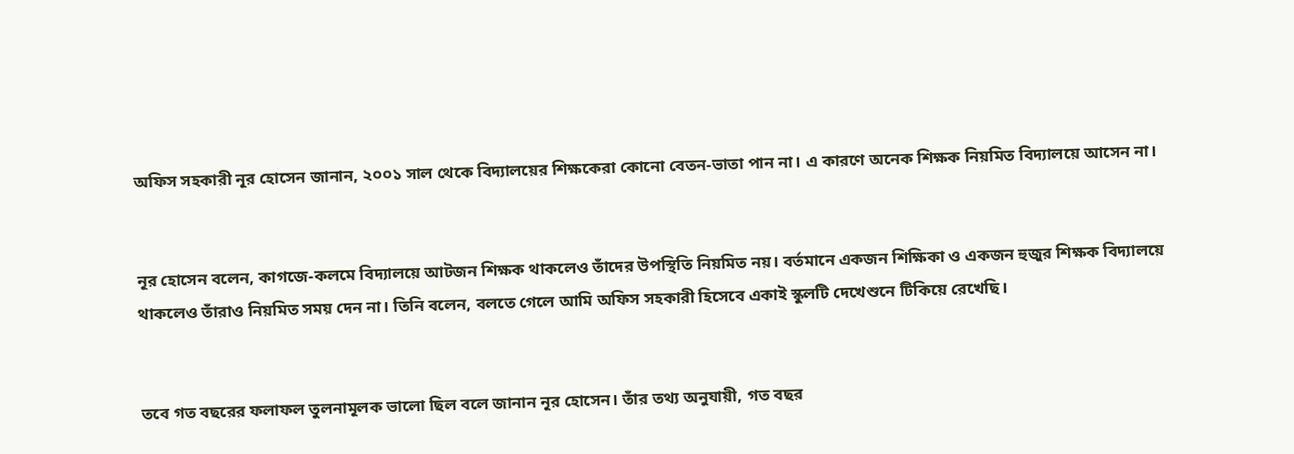অফিস সহকারী নূর হোসেন জানান, ২০০১ সাল থেকে বিদ্যালয়ের শিক্ষকেরা কোনো বেতন-ভাতা পান না। এ কারণে অনেক শিক্ষক নিয়মিত বিদ্যালয়ে আসেন না।


নূর হোসেন বলেন, কাগজে-কলমে বিদ্যালয়ে আটজন শিক্ষক থাকলেও তাঁদের উপস্থিতি নিয়মিত নয়। বর্তমানে একজন শিক্ষিকা ও একজন হুজুর শিক্ষক বিদ্যালয়ে থাকলেও তাঁরাও নিয়মিত সময় দেন না। তিনি বলেন, বলতে গেলে আমি অফিস সহকারী হিসেবে একাই স্কুলটি দেখেশুনে টিকিয়ে রেখেছি।


তবে গত বছরের ফলাফল তুলনামূলক ভালো ছিল বলে জানান নূর হোসেন। তাঁর তথ্য অনুযায়ী, গত বছর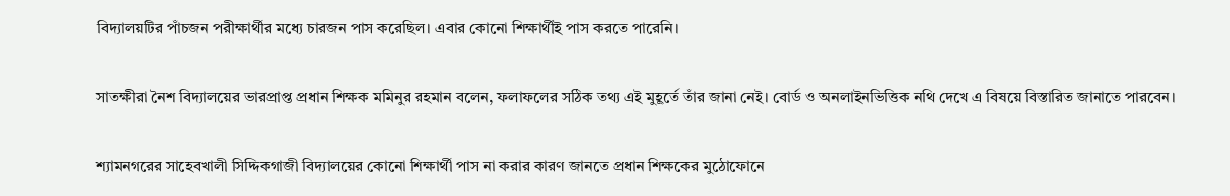বিদ্যালয়টির পাঁচজন পরীক্ষার্থীর মধ্যে চারজন পাস করেছিল। এবার কোনো শিক্ষার্থীই পাস করতে পারেনি।


সাতক্ষীরা নৈশ বিদ্যালয়ের ভারপ্রাপ্ত প্রধান শিক্ষক মমিনুর রহমান বলেন, ফলাফলের সঠিক তথ্য এই মুহূর্তে তাঁর জানা নেই। বোর্ড ও অনলাইনভিত্তিক নথি দেখে এ বিষয়ে বিস্তারিত জানাতে পারবেন।


শ্যামনগরের সাহেবখালী সিদ্দিকগাজী বিদ্যালয়ের কোনো শিক্ষার্থী পাস না করার কারণ জানতে প্রধান শিক্ষকের মুঠোফোনে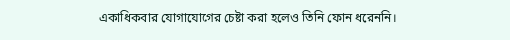একাধিকবার যোগাযোগের চেষ্টা করা হলেও তিনি ফোন ধরেননি।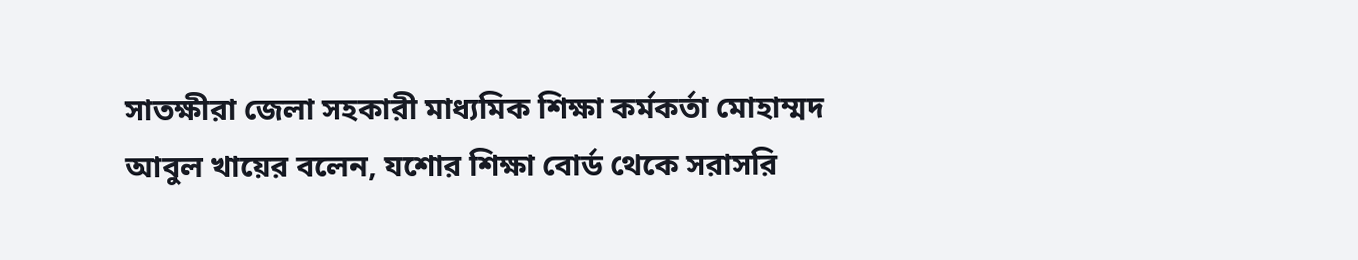সাতক্ষীরা জেলা সহকারী মাধ্যমিক শিক্ষা কর্মকর্তা মোহাম্মদ আবুল খায়ের বলেন, যশোর শিক্ষা বোর্ড থেকে সরাসরি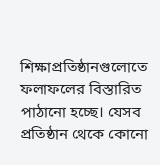শিক্ষাপ্রতিষ্ঠানগুলোতে ফলাফলের বিস্তারিত পাঠানো হচ্ছে। যেসব প্রতিষ্ঠান থেকে কোনো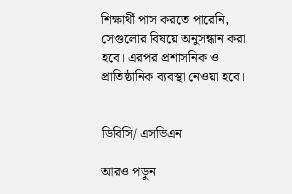শিক্ষার্থী পাস করতে পারেনি, সেগুলোর বিষয়ে অনুসন্ধান করা হবে। এরপর প্রশাসনিক ও প্রাতিষ্ঠানিক ব্যবস্থা নেওয়া হবে।


ডিবিসি/ এসভিএন

আরও পড়ুন